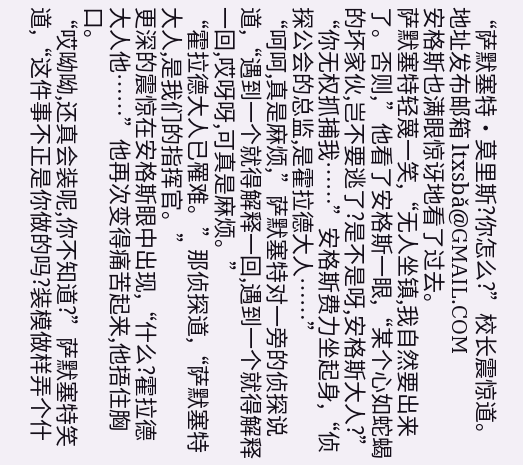“萨默塞特·莫里斯?你怎么?”校长震惊道。地址发布邮箱 ltxsbǎ@GMAIL.COM
安格斯也满眼惊讶地看了过去。
萨默塞特轻蔑一笑,“无人坐镇,我自然要出来了。否则,”他看了安格斯一眼,“某个心如蛇蝎的坏家伙,岂不要逃了?是不是呀,安格斯大人?”
“你无权抓捕我……”安格斯费力坐起身,“侦探公会的总监,是霍拉德大人……”
“呵呵,真是麻烦,”萨默塞特对一旁的侦探说道,“遇到一个就得解释一回,遇到一个就得解释一回,哎呀呀,可真是麻烦。”
“霍拉德大人已罹难。”那侦探道,“萨默塞特大人,是我们的指挥官。”
更深的震惊在安格斯眼中出现,“什么?霍拉德大人他……”他再次变得痛苦起来,他捂住胸口。
“哎呦呦,还真会装呢,你不知道?”萨默塞特笑道,“这件事不正是你做的吗?装模做样弄个什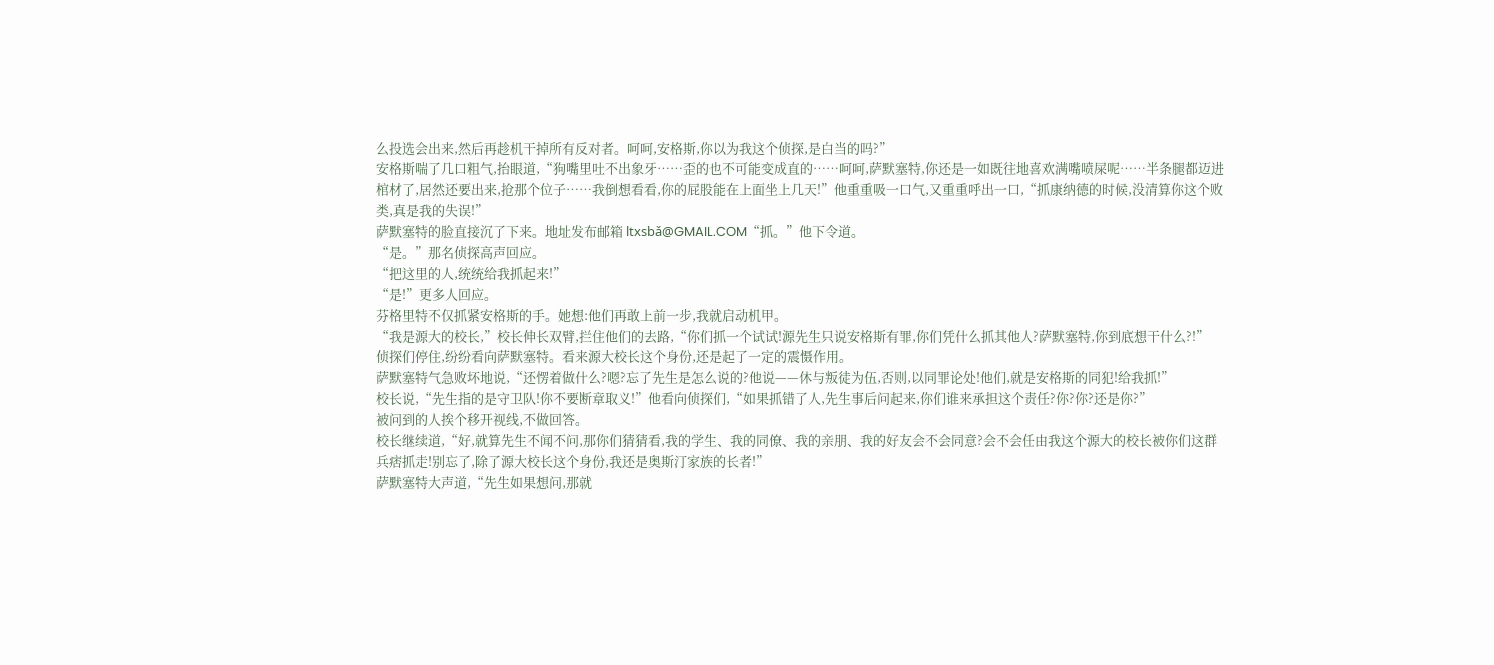么投选会出来,然后再趁机干掉所有反对者。呵呵,安格斯,你以为我这个侦探,是白当的吗?”
安格斯喘了几口粗气,抬眼道,“狗嘴里吐不出象牙……歪的也不可能变成直的……呵呵,萨默塞特,你还是一如既往地喜欢满嘴喷屎呢……半条腿都迈进棺材了,居然还要出来,抢那个位子……我倒想看看,你的屁股能在上面坐上几天!”他重重吸一口气,又重重呼出一口,“抓康纳德的时候,没清算你这个败类,真是我的失误!”
萨默塞特的脸直接沉了下来。地址发布邮箱 ltxsbǎ@GMAIL.COM“抓。”他下令道。
“是。”那名侦探高声回应。
“把这里的人,统统给我抓起来!”
“是!”更多人回应。
芬格里特不仅抓紧安格斯的手。她想:他们再敢上前一步,我就启动机甲。
“我是源大的校长,”校长伸长双臂,拦住他们的去路,“你们抓一个试试!源先生只说安格斯有罪,你们凭什么抓其他人?萨默塞特,你到底想干什么?!”
侦探们停住,纷纷看向萨默塞特。看来源大校长这个身份,还是起了一定的震慑作用。
萨默塞特气急败坏地说,“还愣着做什么?嗯?忘了先生是怎么说的?他说——休与叛徒为伍,否则,以同罪论处!他们,就是安格斯的同犯!给我抓!”
校长说,“先生指的是守卫队!你不要断章取义!”他看向侦探们,“如果抓错了人,先生事后问起来,你们谁来承担这个责任?你?你?还是你?”
被问到的人挨个移开视线,不做回答。
校长继续道,“好,就算先生不闻不问,那你们猜猜看,我的学生、我的同僚、我的亲朋、我的好友会不会同意?会不会任由我这个源大的校长被你们这群兵痞抓走!别忘了,除了源大校长这个身份,我还是奥斯汀家族的长者!”
萨默塞特大声道,“先生如果想问,那就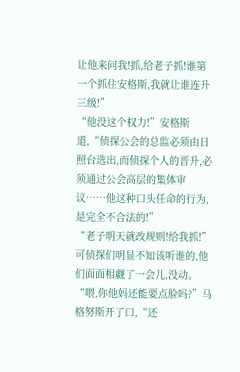让他来问我!抓,给老子抓!谁第一个抓住安格斯,我就让谁连升三级!”
“他没这个权力!”安格斯道,“侦探公会的总监必须由日照台选出,而侦探个人的晋升,必须通过公会高层的集体审议……他这种口头任命的行为,是完全不合法的!”
“老子明天就改规则!给我抓!”
可侦探们明显不知该听谁的,他们面面相觑了一会儿,没动。
“喂,你他妈还能要点脸吗?”马格努斯开了口,“还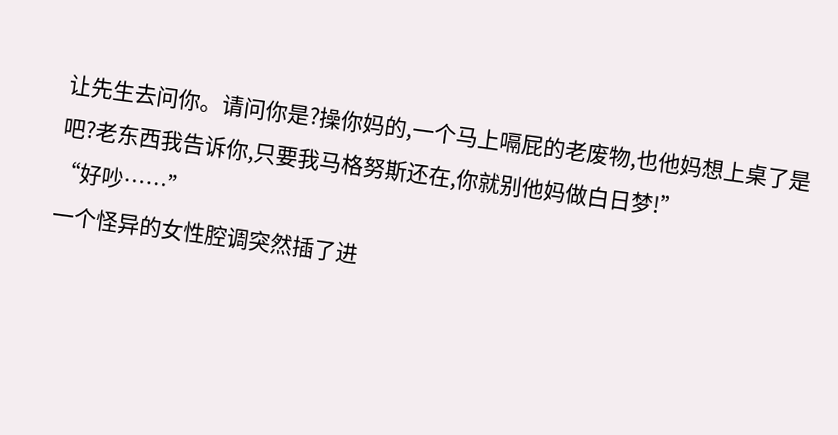让先生去问你。请问你是?操你妈的,一个马上嗝屁的老废物,也他妈想上桌了是吧?老东西我告诉你,只要我马格努斯还在,你就别他妈做白日梦!”
“好吵……”
一个怪异的女性腔调突然插了进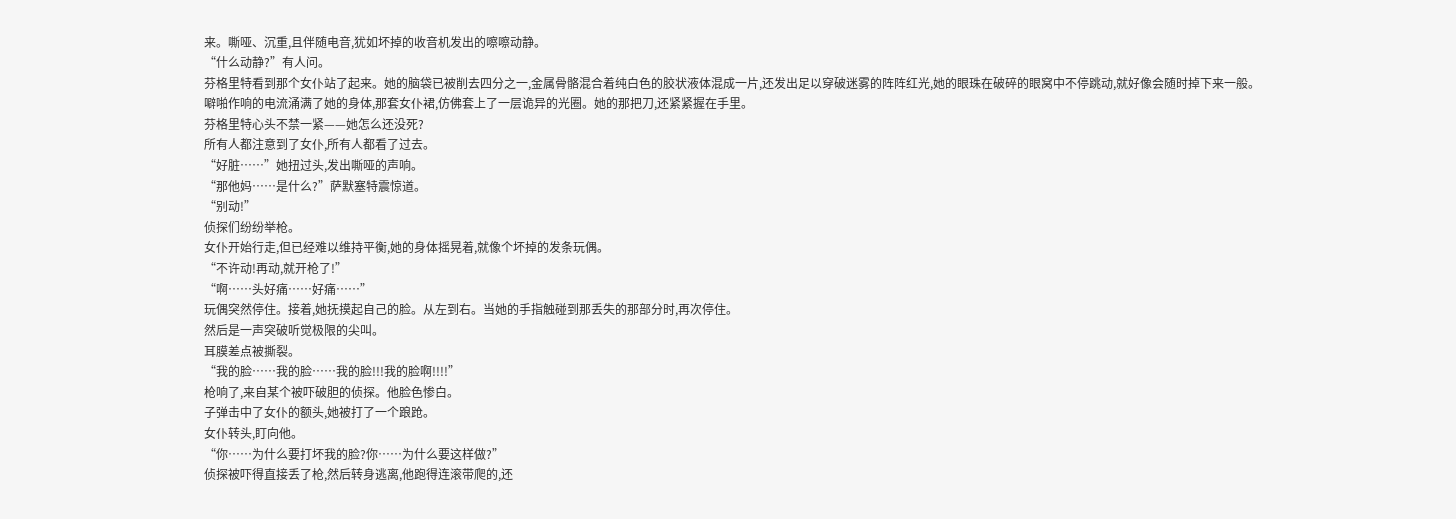来。嘶哑、沉重,且伴随电音,犹如坏掉的收音机发出的嚓嚓动静。
“什么动静?”有人问。
芬格里特看到那个女仆站了起来。她的脑袋已被削去四分之一,金属骨骼混合着纯白色的胶状液体混成一片,还发出足以穿破迷雾的阵阵红光,她的眼珠在破碎的眼窝中不停跳动,就好像会随时掉下来一般。
噼啪作响的电流涌满了她的身体,那套女仆裙,仿佛套上了一层诡异的光圈。她的那把刀,还紧紧握在手里。
芬格里特心头不禁一紧——她怎么还没死?
所有人都注意到了女仆,所有人都看了过去。
“好脏……”她扭过头,发出嘶哑的声响。
“那他妈……是什么?”萨默塞特震惊道。
“别动!”
侦探们纷纷举枪。
女仆开始行走,但已经难以维持平衡,她的身体摇晃着,就像个坏掉的发条玩偶。
“不许动!再动,就开枪了!”
“啊……头好痛……好痛……”
玩偶突然停住。接着,她抚摸起自己的脸。从左到右。当她的手指触碰到那丢失的那部分时,再次停住。
然后是一声突破听觉极限的尖叫。
耳膜差点被撕裂。
“我的脸……我的脸……我的脸!!!我的脸啊!!!!”
枪响了,来自某个被吓破胆的侦探。他脸色惨白。
子弹击中了女仆的额头,她被打了一个踉跄。
女仆转头,盯向他。
“你……为什么要打坏我的脸?你……为什么要这样做?”
侦探被吓得直接丢了枪,然后转身逃离,他跑得连滚带爬的,还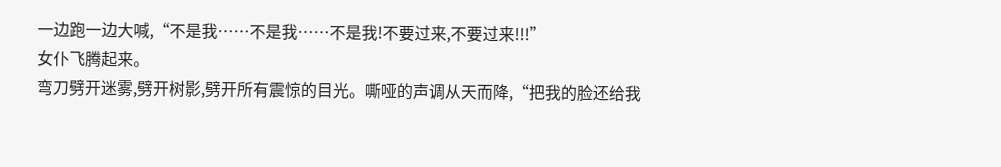一边跑一边大喊,“不是我……不是我……不是我!不要过来,不要过来!!!”
女仆飞腾起来。
弯刀劈开迷雾,劈开树影,劈开所有震惊的目光。嘶哑的声调从天而降,“把我的脸还给我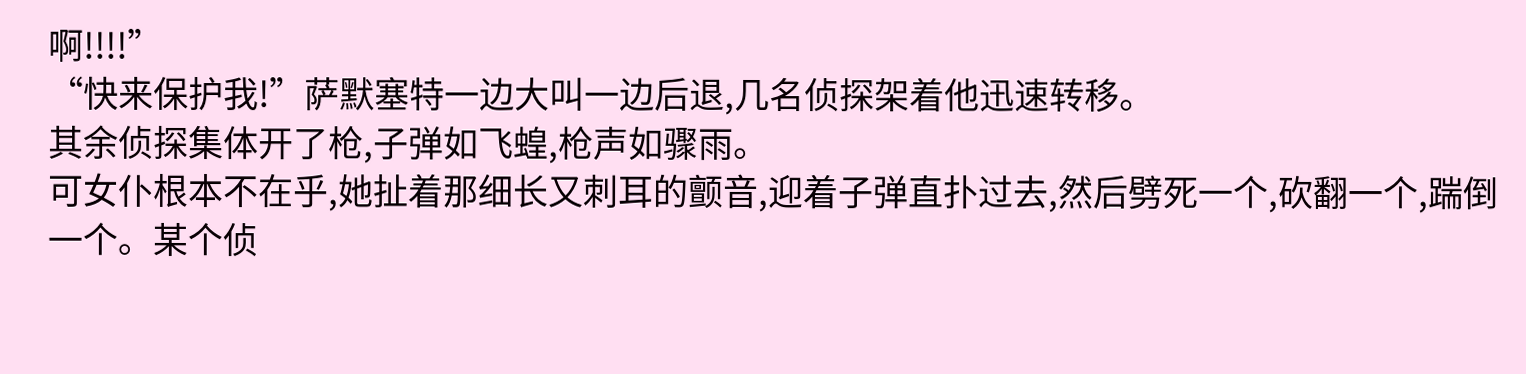啊!!!!”
“快来保护我!”萨默塞特一边大叫一边后退,几名侦探架着他迅速转移。
其余侦探集体开了枪,子弹如飞蝗,枪声如骤雨。
可女仆根本不在乎,她扯着那细长又刺耳的颤音,迎着子弹直扑过去,然后劈死一个,砍翻一个,踹倒一个。某个侦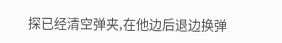探已经清空弹夹,在他边后退边换弹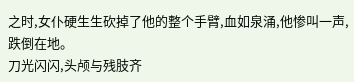之时,女仆硬生生砍掉了他的整个手臂,血如泉涌,他惨叫一声,跌倒在地。
刀光闪闪,头颅与残肢齐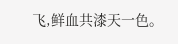飞,鲜血共漆天一色。